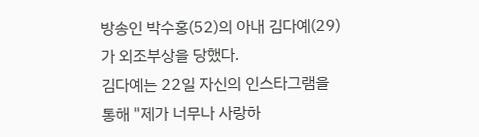방송인 박수홍(52)의 아내 김다예(29)가 외조부상을 당했다.
김다예는 22일 자신의 인스타그램을 통해 "제가 너무나 사랑하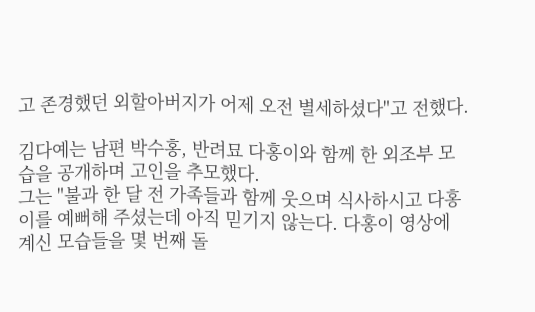고 존경했던 외할아버지가 어제 오전 별세하셨다"고 전했다.

김다예는 남편 박수홍, 반려묘 다홍이와 함께 한 외조부 모습을 공개하며 고인을 추모했다.
그는 "불과 한 달 전 가족들과 함께 웃으며 식사하시고 다홍이를 예뻐해 주셨는데 아직 믿기지 않는다. 다홍이 영상에 계신 모습들을 몇 번째 돌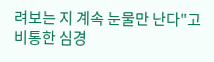려보는 지 계속 눈물만 난다"고 비통한 심경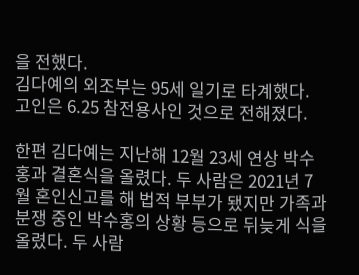을 전했다.
김다예의 외조부는 95세 일기로 타계했다. 고인은 6.25 참전용사인 것으로 전해졌다.

한편 김다예는 지난해 12월 23세 연상 박수홍과 결혼식을 올렸다. 두 사람은 2021년 7월 혼인신고를 해 법적 부부가 됐지만 가족과 분쟁 중인 박수홍의 상황 등으로 뒤늦게 식을 올렸다. 두 사람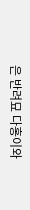은 반려묘 다홍이와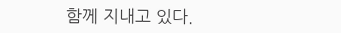함께 지내고 있다.